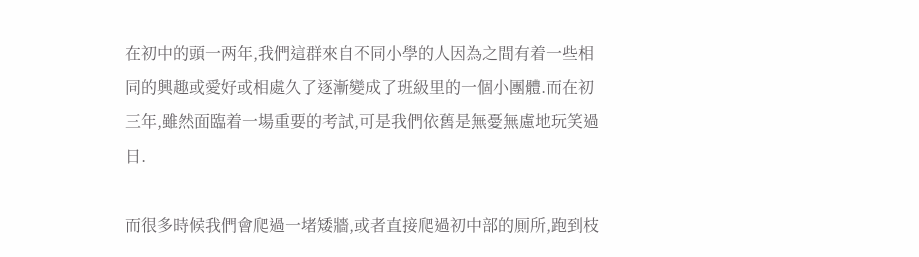在初中的頭一两年,我們這群來自不同小學的人因為之間有着一些相同的興趣或愛好或相處久了逐漸變成了班級里的一個小團體.而在初三年,雖然面臨着一場重要的考試,可是我們依舊是無憂無慮地玩笑過日.

而很多時候我們會爬過一堵矮牆,或者直接爬過初中部的厠所,跑到枝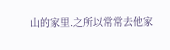山的家里.之所以常常去他家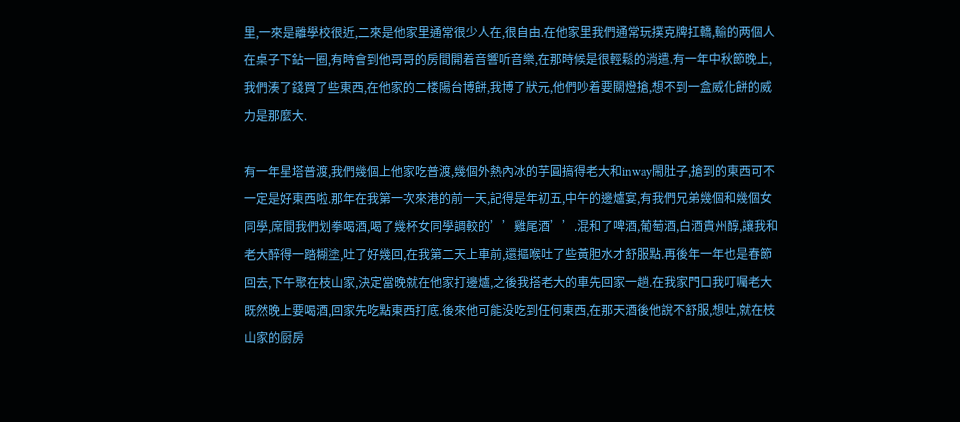里,一來是離學校很近,二來是他家里通常很少人在,很自由.在他家里我們通常玩撲克牌扛轎,輸的两個人在桌子下鉆一圈,有時會到他哥哥的房間開着音響听音樂,在那時候是很輕鬆的消遣.有一年中秋節晚上,我們湊了錢買了些東西,在他家的二楼陽台博餅,我博了狀元,他們吵着要關燈搶,想不到一盒威化餅的威力是那麼大.

有一年星塔普渡,我們幾個上他家吃普渡,幾個外熱內冰的芋圓搞得老大和inway閙肚子,搶到的東西可不一定是好東西啦.那年在我第一次來港的前一天,記得是年初五,中午的邊爐宴,有我們兄弟幾個和幾個女同學,席間我們划拳喝酒,喝了幾杯女同學調較的’’雞尾酒’’.混和了啤酒,葡萄酒,白酒貴州醇,讓我和老大醉得一踏糊塗,吐了好幾回,在我第二天上車前,還摳喉吐了些黃胆水才舒服點.再後年一年也是春節回去,下午聚在枝山家,決定當晚就在他家打邊爐,之後我搭老大的車先回家一趟.在我家門口我叮囑老大既然晚上要喝酒,回家先吃點東西打底.後來他可能没吃到任何東西,在那天酒後他說不舒服,想吐,就在枝山家的厨房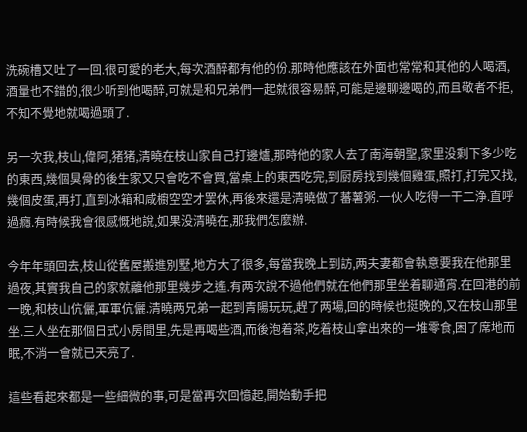洗碗槽又吐了一回.很可愛的老大,每次酒醉都有他的份.那時他應該在外面也常常和其他的人喝酒,酒量也不錯的,很少听到他喝醉,可就是和兄弟們一起就很容易醉,可能是邊聊邊喝的,而且敬者不拒,不知不覺地就喝過頭了.

另一次我,枝山,偉阿,猪猪,清曉在枝山家自己打邊爐,那時他的家人去了南海朝聖,家里没剩下多少吃的東西,幾個狊骨的後生家又只會吃不會買,當桌上的東西吃完,到厨房找到幾個雞蛋,照打,打完又找,幾個皮蛋,再打,直到冰箱和咸櫥空空才罢休,再後來還是清曉做了蕃薯粥.一伙人吃得一干二浄.直呼過癮.有時候我會很感慨地說,如果没清曉在,那我們怎麼辦.

今年年頭回去,枝山從舊屋搬進別墅,地方大了很多,每當我晚上到訪,两夫妻都會執意要我在他那里過夜,其實我自己的家就離他那里幾步之遙.有两次說不過他們就在他們那里坐着聊通宵.在回港的前一晚,和枝山伉儷,軍軍伉儷.清曉两兄弟一起到青陽玩玩,趕了两場,回的時候也挺晚的,又在枝山那里坐.三人坐在那個日式小房間里,先是再喝些酒,而後泡着茶,吃着枝山拿出來的一堆零食,困了席地而眠,不消一會就已天亮了.

這些看起來都是一些細微的事,可是當再次回憶起,開始動手把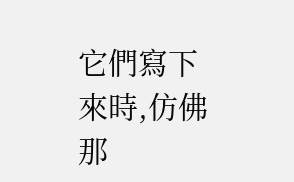它們寫下來時,仿佛那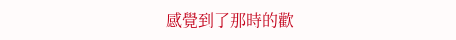感覺到了那時的歡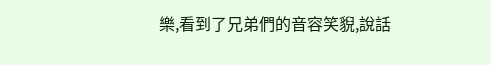樂,看到了兄弟們的音容笑貎,說話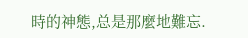時的神態,总是那麼地難忘.